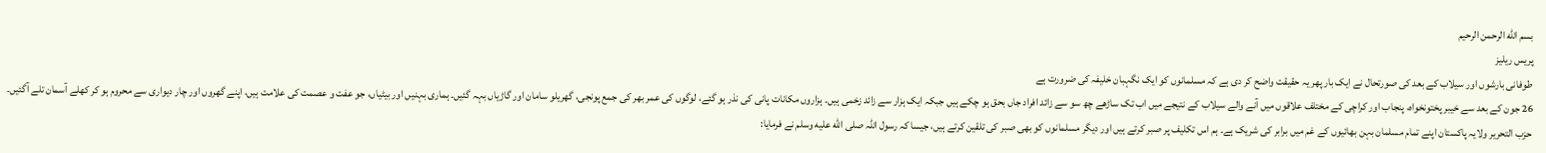بسم الله الرحمن الرحيم
پریس ریلیز
طوفانی بارشوں اور سیلاب کے بعد کی صورتحال نے ایک بار پھر یہ حقیقت واضح کر دی ہے کہ مسلمانوں کو ایک نگہبان خلیفہ کی ضرورت ہے
26 جون کے بعد سے خیبر پختونخواہ، پنجاب اور کراچی کے مختلف علاقوں میں آنے والے سیلاب کے نتیجے میں اب تک ساڑھے چھ سو سے زائد افراد جاں بحق ہو چکے ہیں جبکہ ایک ہزار سے زائد زخمی ہیں۔ ہزاروں مکانات پانی کی نذر ہو گئے، لوگوں کی عمر بھر کی جمع پونجی، گھریلو سامان اور گاڑیاں بہہ گئیں۔ ہماری بہنیں اور بیٹیاں، جو عفت و عصمت کی علامت ہیں، اپنے گھروں اور چار دیواری سے محروم ہو کر کھلے آسمان تلے آگئیں۔
حزب التحریر ولایہ پاکستان اپنے تمام مسلمان بہن بھائیوں کے غم میں برابر کی شریک ہے۔ ہم اس تکلیف پر صبر کرتے ہیں اور دیگر مسلمانوں کو بھی صبر کی تلقین کرتے ہیں، جیسا کہ رسول اللہ صلى الله عليه وسلم نے فرمایا: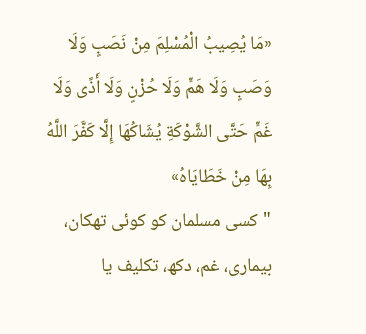«مَا يُصِيبُ الْمُسْلِمَ مِنْ نَصَبٍ وَلَا وَصَبٍ وَلَا هَمٍّ وَلَا حُزْنٍ وَلَا أَذًى وَلَا غَمٍّ حَتَّى الشَّوْكَةِ يُشَاكُهَا إِلَّا كَفَّرَ اللَّهُ بِهَا مِنْ خَطَايَاهُ»
"کسی مسلمان کو کوئی تھکان، بیماری، غم، دکھ، تکلیف یا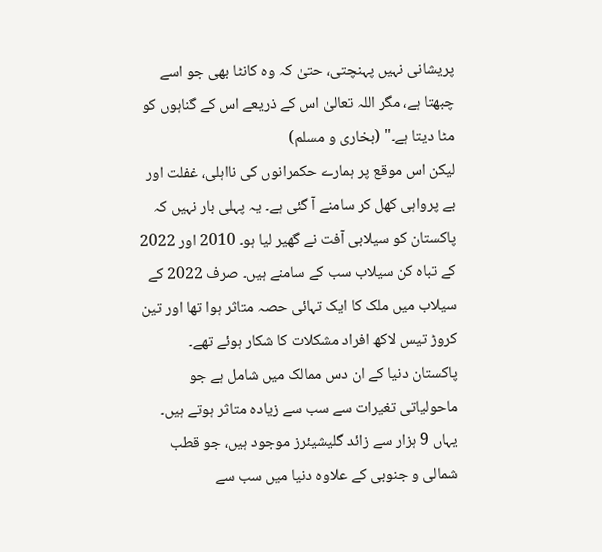پریشانی نہیں پہنچتی، حتیٰ کہ وہ کانٹا بھی جو اسے چبھتا ہے، مگر اللہ تعالیٰ اس کے ذریعے اس کے گناہوں کو مٹا دیتا ہے۔" (بخاری و مسلم)
لیکن اس موقع پر ہمارے حکمرانوں کی نااہلی، غفلت اور بے پرواہی کھل کر سامنے آ گئی ہے۔ یہ پہلی بار نہیں کہ پاکستان کو سیلابی آفت نے گھیر لیا ہو۔ 2010 اور 2022 کے تباہ کن سیلاب سب کے سامنے ہیں۔ صرف 2022 کے سیلاب میں ملک کا ایک تہائی حصہ متاثر ہوا تھا اور تین کروڑ تیس لاکھ افراد مشکلات کا شکار ہوئے تھے۔ پاکستان دنیا کے ان دس ممالک میں شامل ہے جو ماحولیاتی تغیرات سے سب سے زیادہ متاثر ہوتے ہیں۔ یہاں 9 ہزار سے زائد گلیشیئرز موجود ہیں، جو قطب شمالی و جنوبی کے علاوہ دنیا میں سب سے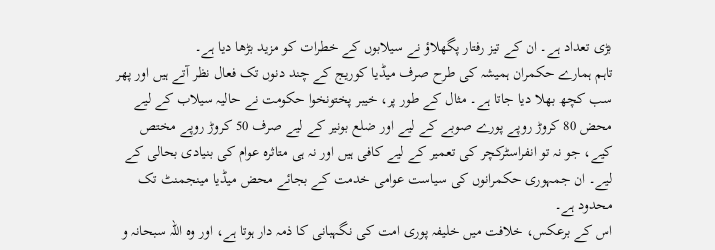بڑی تعداد ہے۔ ان کے تیز رفتار پگھلاؤ نے سیلابوں کے خطرات کو مزید بڑھا دیا ہے۔
تاہم ہمارے حکمران ہمیشہ کی طرح صرف میڈیا کوریج کے چند دنوں تک فعال نظر آتے ہیں اور پھر سب کچھ بھلا دیا جاتا ہے۔ مثال کے طور پر، خیبر پختونخوا حکومت نے حالیہ سیلاب کے لیے محض 80 کروڑ روپے پورے صوبے کے لیے اور ضلع بونیر کے لیے صرف 50 کروڑ روپے مختص کیے، جو نہ تو انفراسٹرکچر کی تعمیر کے لیے کافی ہیں اور نہ ہی متاثرہ عوام کی بنیادی بحالی کے لیے۔ ان جمہوری حکمرانوں کی سیاست عوامی خدمت کے بجائے محض میڈیا مینجمنٹ تک محدود ہے۔
اس کے برعکس، خلافت میں خلیفہ پوری امت کی نگہبانی کا ذمہ دار ہوتا ہے، اور وہ اللہ سبحانہ و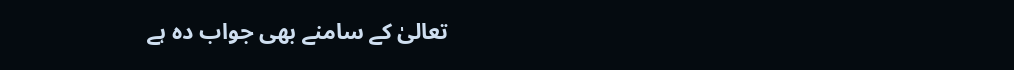تعالیٰ کے سامنے بھی جواب دہ ہے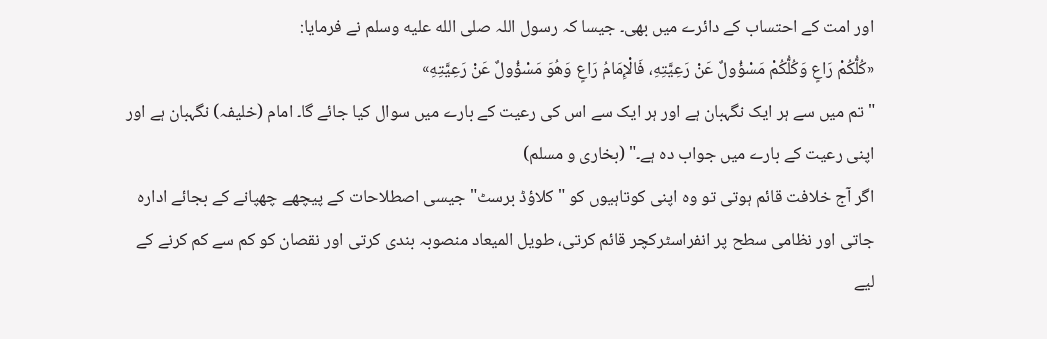اور امت کے احتساب کے دائرے میں بھی۔ جیسا کہ رسول اللہ صلى الله عليه وسلم نے فرمایا:
«كُلُّكُمْ رَاعٍ وَكُلُّكُمْ مَسْؤُولٌ عَنْ رَعِيَّتِهِ، فَالْإِمَامُ رَاعٍ وَهُوَ مَسْؤُولٌ عَنْ رَعِيَّتِهِ»
"تم میں سے ہر ایک نگہبان ہے اور ہر ایک سے اس کی رعیت کے بارے میں سوال کیا جائے گا۔ امام (خلیفہ) نگہبان ہے اور اپنی رعیت کے بارے میں جواب دہ ہے۔" (بخاری و مسلم)
اگر آج خلافت قائم ہوتی تو وہ اپنی کوتاہیوں کو "کلاؤڈ برسٹ" جیسی اصطلاحات کے پیچھے چھپانے کے بجائے ادارہ جاتی اور نظامی سطح پر انفراسٹرکچر قائم کرتی، طویل المیعاد منصوبہ بندی کرتی اور نقصان کو کم سے کم کرنے کے لیے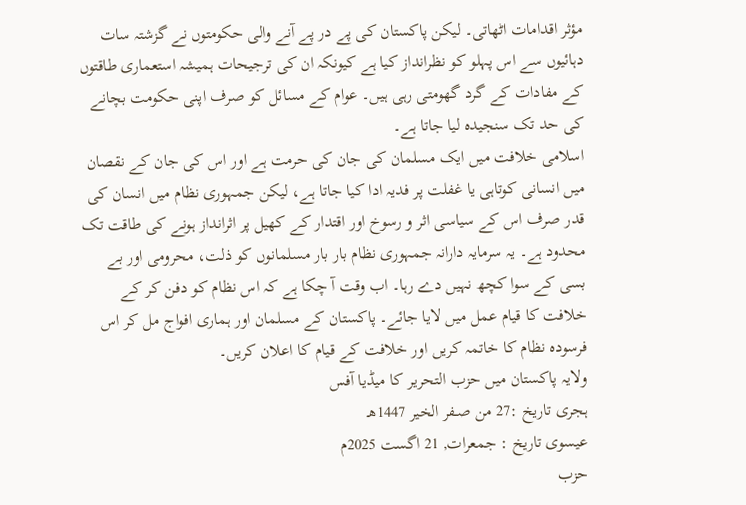مؤثر اقدامات اٹھاتی۔ لیکن پاکستان کی پے در پے آنے والی حکومتوں نے گزشتہ سات دہائیوں سے اس پہلو کو نظرانداز کیا ہے کیونکہ ان کی ترجیحات ہمیشہ استعماری طاقتوں کے مفادات کے گرد گھومتی رہی ہیں۔ عوام کے مسائل کو صرف اپنی حکومت بچانے کی حد تک سنجیدہ لیا جاتا ہے۔
اسلامی خلافت میں ایک مسلمان کی جان کی حرمت ہے اور اس کی جان کے نقصان میں انسانی کوتاہی یا غفلت پر فدیہ ادا کیا جاتا ہے، لیکن جمہوری نظام میں انسان کی قدر صرف اس کے سیاسی اثر و رسوخ اور اقتدار کے کھیل پر اثرانداز ہونے کی طاقت تک محدود ہے۔ یہ سرمایہ دارانہ جمہوری نظام بار بار مسلمانوں کو ذلت، محرومی اور بے بسی کے سوا کچھ نہیں دے رہا۔ اب وقت آ چکا ہے کہ اس نظام کو دفن کر کے خلافت کا قیام عمل میں لایا جائے۔ پاکستان کے مسلمان اور ہماری افواج مل کر اس فرسودہ نظام کا خاتمہ کریں اور خلافت کے قیام کا اعلان کریں۔
ولایہ پاکستان میں حزب التحرير کا میڈیا آفس
ہجری تاریخ :27 من صـفر الخير 1447هـ
عیسوی تاریخ : جمعرات, 21 اگست 2025م
حزب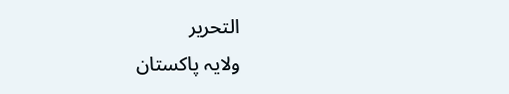التحرير
ولایہ پاکستان